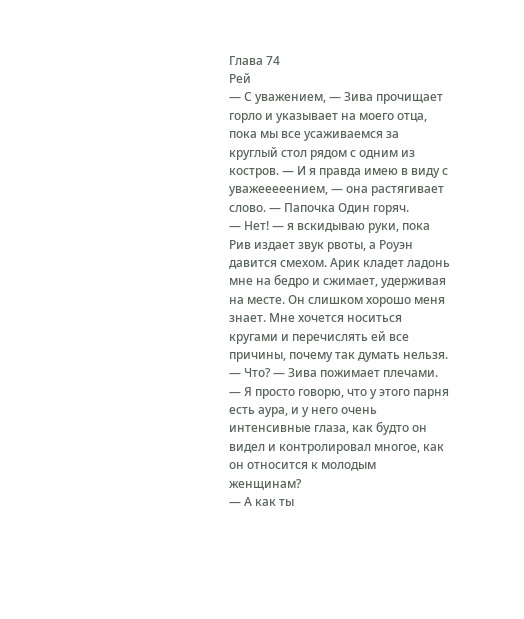Глава 74
Рей
— С уважением, — Зива прочищает горло и указывает на моего отца, пока мы все усаживаемся за круглый стол рядом с одним из костров. — И я правда имею в виду с уважееееением, — она растягивает слово. — Папочка Один горяч.
— Нет! — я вскидываю руки, пока Рив издает звук рвоты, а Роуэн давится смехом. Арик кладет ладонь мне на бедро и сжимает, удерживая на месте. Он слишком хорошо меня знает. Мне хочется носиться кругами и перечислять ей все причины, почему так думать нельзя.
— Что? — Зива пожимает плечами. — Я просто говорю, что у этого парня есть аура, и у него очень интенсивные глаза, как будто он видел и контролировал многое, как он относится к молодым женщинам?
— А как ты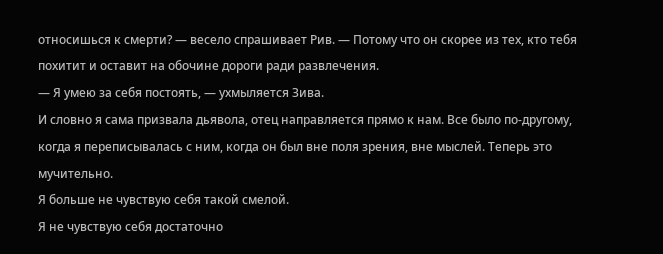относишься к смерти? — весело спрашивает Рив. — Потому что он скорее из тех, кто тебя похитит и оставит на обочине дороги ради развлечения.
— Я умею за себя постоять, — ухмыляется Зива.
И словно я сама призвала дьявола, отец направляется прямо к нам. Все было по-другому, когда я переписывалась с ним, когда он был вне поля зрения, вне мыслей. Теперь это мучительно.
Я больше не чувствую себя такой смелой.
Я не чувствую себя достаточно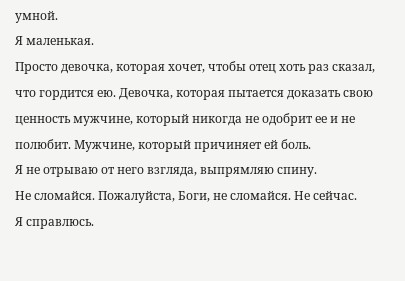умной.
Я маленькая.
Просто девочка, которая хочет, чтобы отец хоть раз сказал, что гордится ею. Девочка, которая пытается доказать свою ценность мужчине, который никогда не одобрит ее и не полюбит. Мужчине, который причиняет ей боль.
Я не отрываю от него взгляда, выпрямляю спину.
Не сломайся. Пожалуйста, Боги, не сломайся. Не сейчас.
Я справлюсь.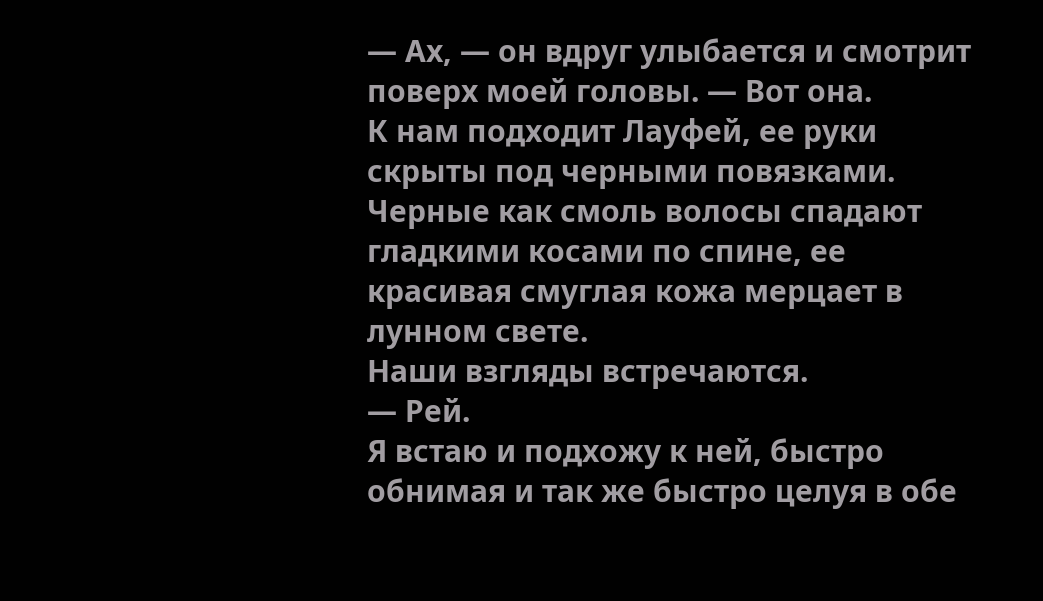— Ах, — он вдруг улыбается и смотрит поверх моей головы. — Вот она.
К нам подходит Лауфей, ее руки скрыты под черными повязками. Черные как смоль волосы спадают гладкими косами по спине, ее красивая смуглая кожа мерцает в лунном свете.
Наши взгляды встречаются.
— Рей.
Я встаю и подхожу к ней, быстро обнимая и так же быстро целуя в обе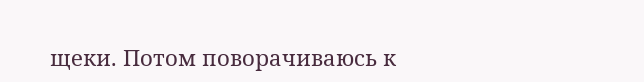щеки. Потом поворачиваюсь к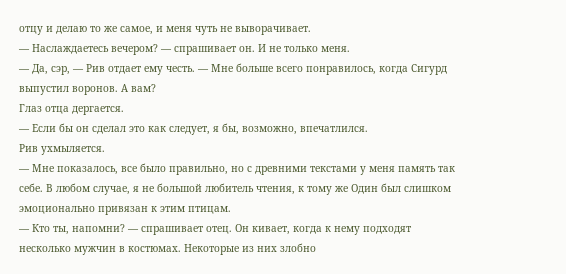отцу и делаю то же самое, и меня чуть не выворачивает.
— Наслаждаетесь вечером? — спрашивает он. И не только меня.
— Да, сэр, — Рив отдает ему честь. — Мне больше всего понравилось, когда Сигурд выпустил воронов. А вам?
Глаз отца дергается.
— Если бы он сделал это как следует, я бы, возможно, впечатлился.
Рив ухмыляется.
— Мне показалось, все было правильно, но с древними текстами у меня память так себе. В любом случае, я не большой любитель чтения, к тому же Один был слишком эмоционально привязан к этим птицам.
— Кто ты, напомни? — спрашивает отец. Он кивает, когда к нему подходят несколько мужчин в костюмах. Некоторые из них злобно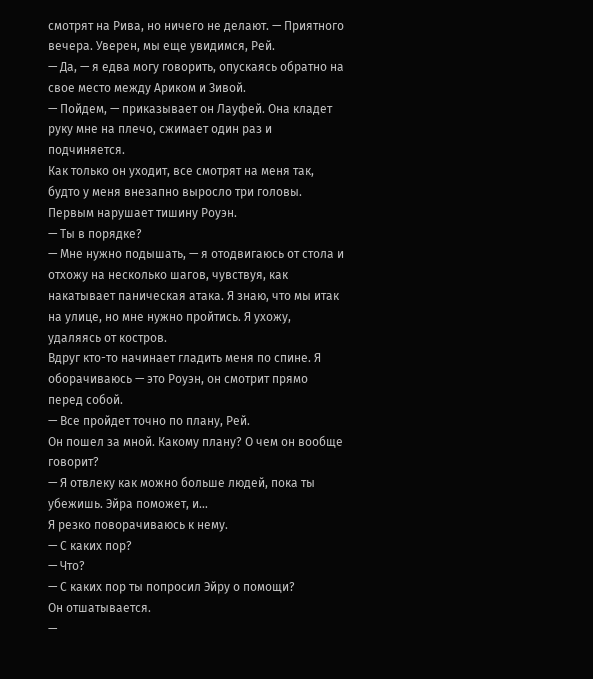смотрят на Рива, но ничего не делают. — Приятного вечера. Уверен, мы еще увидимся, Рей.
— Да, — я едва могу говорить, опускаясь обратно на свое место между Ариком и Зивой.
— Пойдем, — приказывает он Лауфей. Она кладет руку мне на плечо, сжимает один раз и подчиняется.
Как только он уходит, все смотрят на меня так, будто у меня внезапно выросло три головы.
Первым нарушает тишину Роуэн.
— Ты в порядке?
— Мне нужно подышать, — я отодвигаюсь от стола и отхожу на несколько шагов, чувствуя, как накатывает паническая атака. Я знаю, что мы итак на улице, но мне нужно пройтись. Я ухожу, удаляясь от костров.
Вдруг кто-то начинает гладить меня по спине. Я оборачиваюсь — это Роуэн, он смотрит прямо перед собой.
— Все пройдет точно по плану, Рей.
Он пошел за мной. Какому плану? О чем он вообще говорит?
— Я отвлеку как можно больше людей, пока ты убежишь. Эйра поможет, и…
Я резко поворачиваюсь к нему.
— С каких пор?
— Что?
— С каких пор ты попросил Эйру о помощи?
Он отшатывается.
—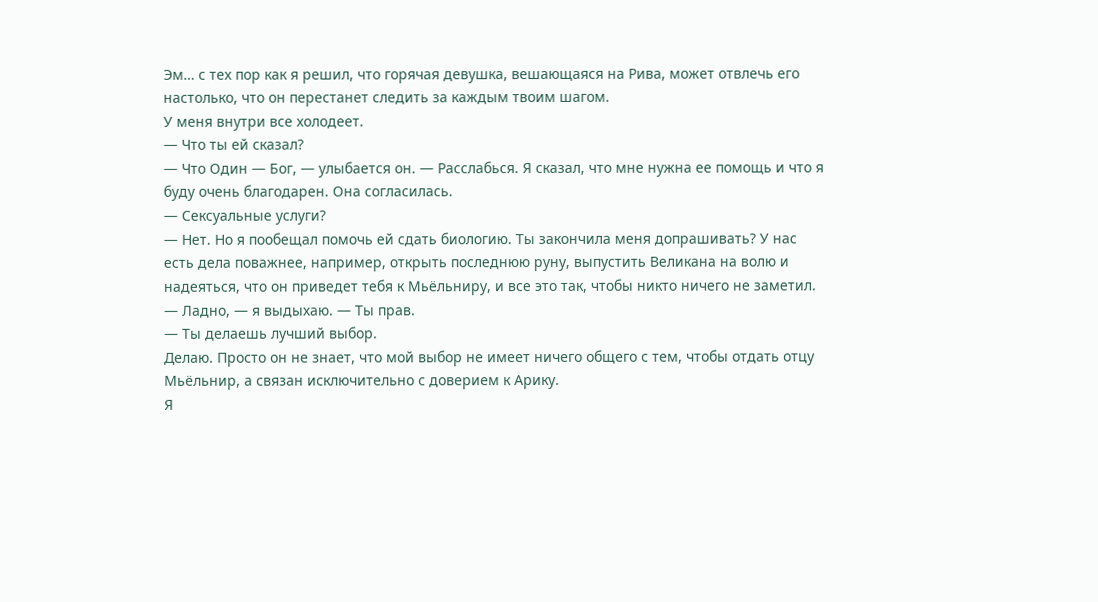Эм… с тех пор как я решил, что горячая девушка, вешающаяся на Рива, может отвлечь его настолько, что он перестанет следить за каждым твоим шагом.
У меня внутри все холодеет.
— Что ты ей сказал?
— Что Один — Бог, — улыбается он. — Расслабься. Я сказал, что мне нужна ее помощь и что я буду очень благодарен. Она согласилась.
— Сексуальные услуги?
— Нет. Но я пообещал помочь ей сдать биологию. Ты закончила меня допрашивать? У нас есть дела поважнее, например, открыть последнюю руну, выпустить Великана на волю и надеяться, что он приведет тебя к Мьёльниру, и все это так, чтобы никто ничего не заметил.
— Ладно, — я выдыхаю. — Ты прав.
— Ты делаешь лучший выбор.
Делаю. Просто он не знает, что мой выбор не имеет ничего общего с тем, чтобы отдать отцу Мьёльнир, а связан исключительно с доверием к Арику.
Я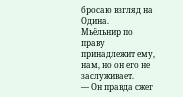бросаю взгляд на Одина.
Мьёльнир по праву принадлежит ему, нам, но он его не заслуживает.
— Он правда сжег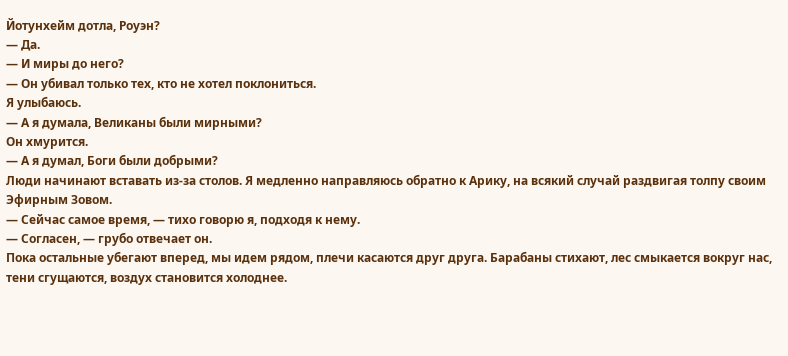Йотунхейм дотла, Роуэн?
— Да.
— И миры до него?
— Он убивал только тех, кто не хотел поклониться.
Я улыбаюсь.
— А я думала, Великаны были мирными?
Он хмурится.
— А я думал, Боги были добрыми?
Люди начинают вставать из-за столов. Я медленно направляюсь обратно к Арику, на всякий случай раздвигая толпу своим Эфирным Зовом.
— Сейчас самое время, — тихо говорю я, подходя к нему.
— Согласен, — грубо отвечает он.
Пока остальные убегают вперед, мы идем рядом, плечи касаются друг друга. Барабаны стихают, лес смыкается вокруг нас, тени сгущаются, воздух становится холоднее.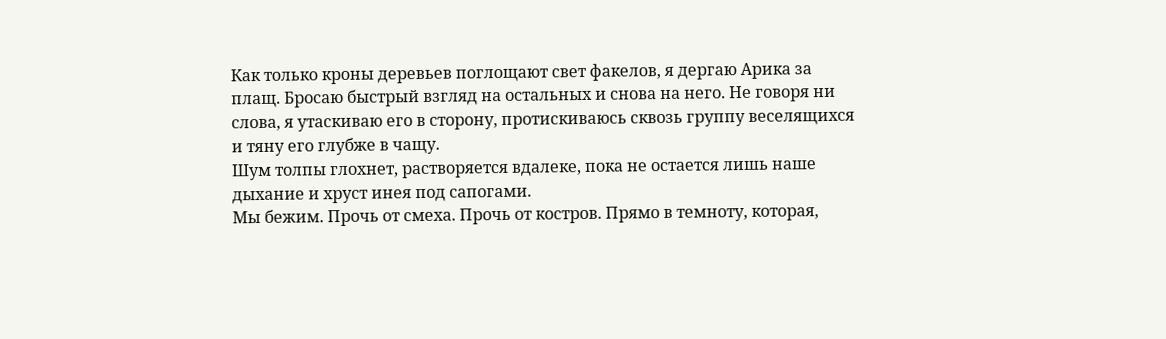Как только кроны деревьев поглощают свет факелов, я дергаю Арика за плащ. Бросаю быстрый взгляд на остальных и снова на него. Не говоря ни слова, я утаскиваю его в сторону, протискиваюсь сквозь группу веселящихся и тяну его глубже в чащу.
Шум толпы глохнет, растворяется вдалеке, пока не остается лишь наше дыхание и хруст инея под сапогами.
Мы бежим. Прочь от смеха. Прочь от костров. Прямо в темноту, которая,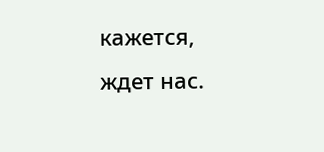кажется, ждет нас.